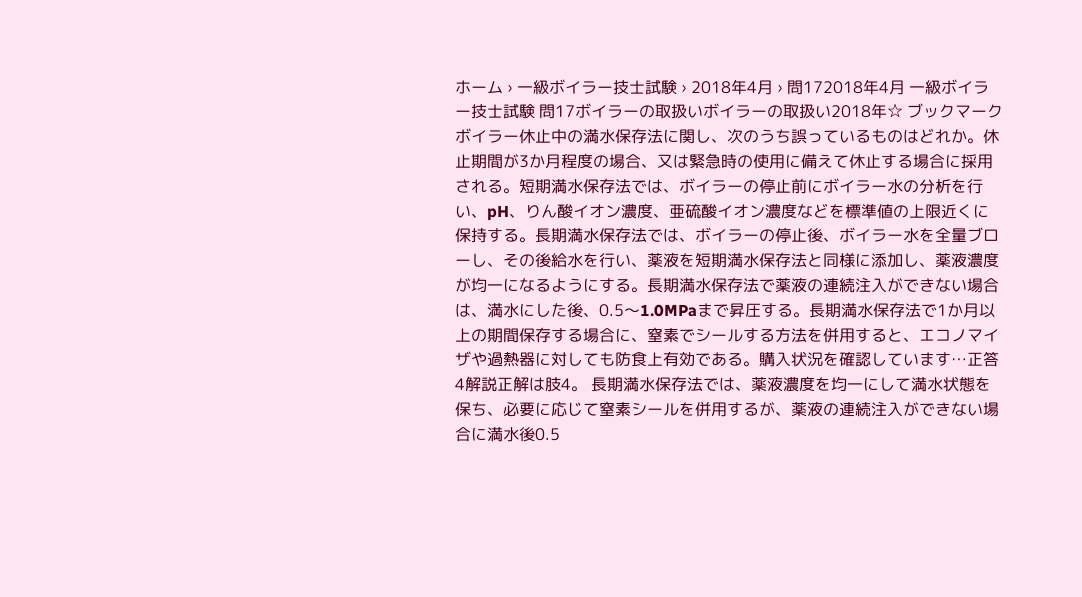ホーム › 一級ボイラー技士試験 › 2018年4月 › 問172018年4月 一級ボイラー技士試験 問17ボイラーの取扱いボイラーの取扱い2018年☆ ブックマークボイラー休止中の満水保存法に関し、次のうち誤っているものはどれか。休止期間が3か月程度の場合、又は緊急時の使用に備えて休止する場合に採用される。短期満水保存法では、ボイラーの停止前にボイラー水の分析を行い、pH、りん酸イオン濃度、亜硫酸イオン濃度などを標準値の上限近くに保持する。長期満水保存法では、ボイラーの停止後、ボイラー水を全量ブローし、その後給水を行い、薬液を短期満水保存法と同様に添加し、薬液濃度が均一になるようにする。長期満水保存法で薬液の連続注入ができない場合は、満水にした後、0.5〜1.0MPaまで昇圧する。長期満水保存法で1か月以上の期間保存する場合に、窒素でシールする方法を併用すると、エコノマイザや過熱器に対しても防食上有効である。購入状況を確認しています…正答4解説正解は肢4。 長期満水保存法では、薬液濃度を均一にして満水状態を保ち、必要に応じて窒素シールを併用するが、薬液の連続注入ができない場合に満水後0.5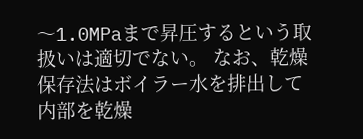〜1.0MPaまで昇圧するという取扱いは適切でない。 なお、乾燥保存法はボイラー水を排出して内部を乾燥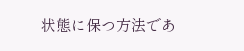状態に保つ方法であ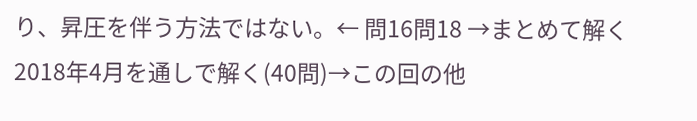り、昇圧を伴う方法ではない。← 問16問18 →まとめて解く2018年4月を通しで解く(40問)→この回の他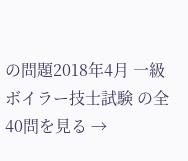の問題2018年4月 一級ボイラー技士試験 の全40問を見る →